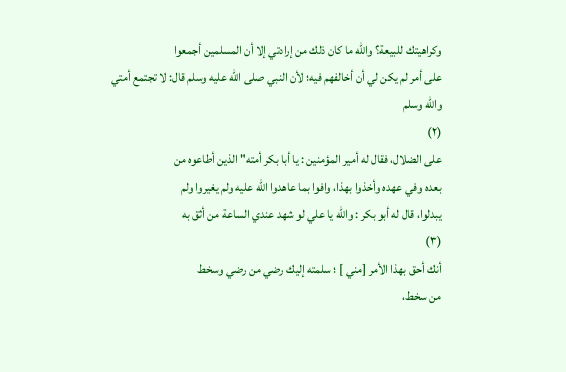وكراهيتك للبيعة؟ والله ما كان ذلك من إرادتي إلا أن المسلمين أجمعوا
على أمر لم يكن لي أن أخالفهم فيه؛ لأن النبي صلى الله عليه وسلم قال: لا تجتمع أمتي
والله وسلم
(۲)
على الضلال، فقال له أمير المؤمنين : يا أبا بكر أمته" الذين أطاعوه من
بعده وفي عهده وأخذوا بهذا، وافوا بما عاهدوا الله عليه ولم يغيروا ولم
يبدلوا، قال له أبو بكر : والله يا علي لو شهد عندي الساعة من أثق به
(۳)
أنك أحق بهذا الأمر [مني ] ؛ سلمته إليك رضي من رضي وسخط
من سخط،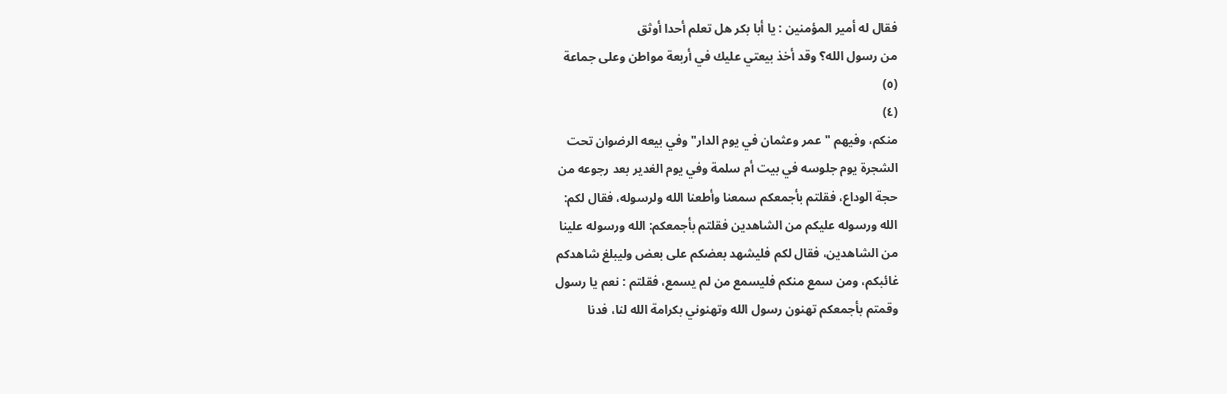فقال له أمير المؤمنين : يا أبا بكر هل تعلم أحدا أوثق
من رسول الله؟ وقد أخذ بيعتي عليك في أربعة مواطن وعلى جماعة
(٥)
(٤)
منكم، وفيهم " عمر وعثمان في يوم الدار" وفي بيعه الرضوان تحت
الشجرة يوم جلوسه في بيت أم سلمة وفي يوم الغدير بعد رجوعه من
حجة الوداع، فقلتم بأجمعكم سمعنا وأطعنا الله ولرسوله، فقال لكم:
الله ورسوله عليكم من الشاهدين فقلتم بأجمعكم: الله ورسوله علينا
من الشاهدين، فقال لكم فليشهد بعضكم على بعض وليبلغ شاهدكم
غائبكم، ومن سمع منكم فليسمع من لم يسمع، فقلتم : نعم يا رسول
وقمتم بأجمعكم تهنون رسول الله وتهنوني بكرامة الله لنا، فدنا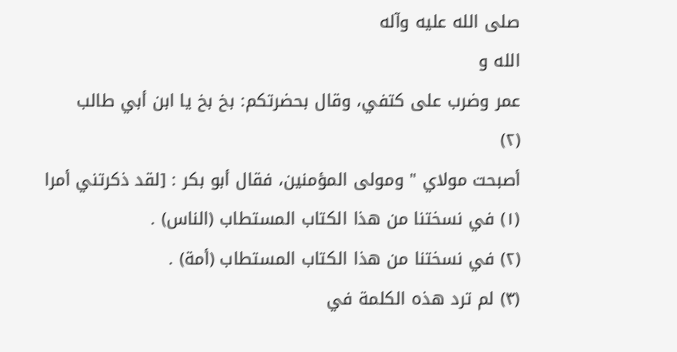صلى الله عليه وآله
الله و
عمر وضرب على كتفي، وقال بحضرتكم: بخ بخ يا ابن أبي طالب
(۲)
أصبحت مولاي " ومولى المؤمنين، فقال أبو بكر : [لقد ذكرتني أمرا
(۱) في نسختنا من هذا الكتاب المستطاب (الناس) .
(۲) في نسختنا من هذا الكتاب المستطاب (أمة) .
(۳) لم ترد هذه الكلمة في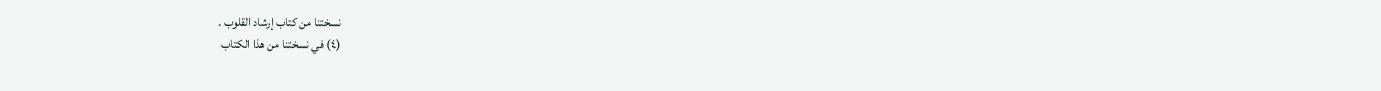نسختنا من كتاب إرشاد القلوب .
(٤) في نسختنا من هذا الكتاب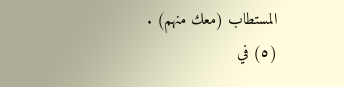المستطاب (معك منهم) .
(٥) في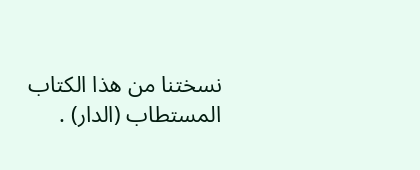نسختنا من هذا الكتاب المستطاب (الدار) .